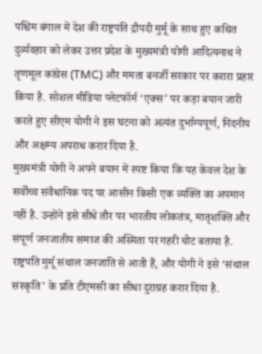पश्चिम बंगाल में देश की राष्ट्रपति द्रौपदी मुर्मू के साथ हुए कथित दुर्व्यवहार को लेकर उत्तर प्रदेश के मुख्यमंत्री योगी आदित्यनाथ ने तृणमूल कांग्रेस (TMC) और ममता बनर्जी सरकार पर करारा प्रहार किया है. सोशल मीडिया प्लेटफॉर्म ‘एक्स’ पर कड़ा बयान जारी करते हुए सीएम योगी ने इस घटना को अत्यंत दुर्भाग्यपूर्ण, निंदनीय और अक्षम्य अपराध करार दिया है.
मुख्यमंत्री योगी ने अपने बयान में स्पष्ट किया कि यह केवल देश के सर्वोच्च संवैधानिक पद पर आसीन किसी एक व्यक्ति का अपमान नहीं है. उन्होंने इसे सीधे तौर पर भारतीय लोकतंत्र, मातृशक्ति और संपूर्ण जनजातीय समाज की अस्मिता पर गहरी चोट बताया है. राष्ट्रपति मुर्मू संथाल जनजाति से आती हैं, और योगी ने इसे ‘संथाल संस्कृति’ के प्रति टीएमसी का सीधा दुराग्रह करार दिया है.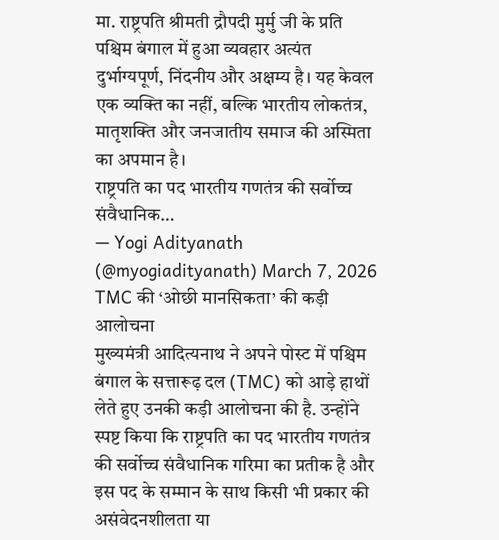मा. राष्ट्रपति श्रीमती द्रौपदी मुर्मु जी के प्रति पश्चिम बंगाल में हुआ व्यवहार अत्यंत दुर्भाग्यपूर्ण, निंदनीय और अक्षम्य है। यह केवल एक व्यक्ति का नहीं, बल्कि भारतीय लोकतंत्र, मातृशक्ति और जनजातीय समाज की अस्मिता का अपमान है।
राष्ट्रपति का पद भारतीय गणतंत्र की सर्वोच्च संवैधानिक…
— Yogi Adityanath (@myogiadityanath) March 7, 2026
TMC की ‘ओछी मानसिकता’ की कड़ी आलोचना
मुख्यमंत्री आदित्यनाथ ने अपने पोस्ट में पश्चिम बंगाल के सत्तारूढ़ दल (TMC) को आड़े हाथों लेते हुए उनकी कड़ी आलोचना की है. उन्होंने स्पष्ट किया कि राष्ट्रपति का पद भारतीय गणतंत्र की सर्वोच्च संवैधानिक गरिमा का प्रतीक है और इस पद के सम्मान के साथ किसी भी प्रकार की असंवेदनशीलता या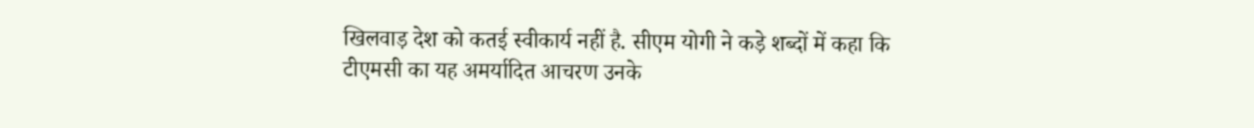खिलवाड़ देश को कतई स्वीकार्य नहीं है. सीएम योगी ने कड़े शब्दों में कहा कि टीएमसी का यह अमर्यादित आचरण उनके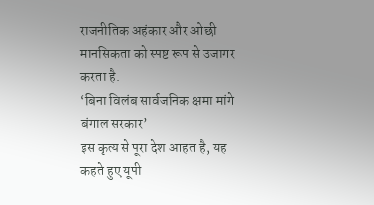राजनीतिक अहंकार और ओछी मानसिकता को स्पष्ट रूप से उजागर करता है.
‘बिना विलंब सार्वजनिक क्षमा मांगे बंगाल सरकार’
इस कृत्य से पूरा देश आहत है, यह कहते हुए यूपी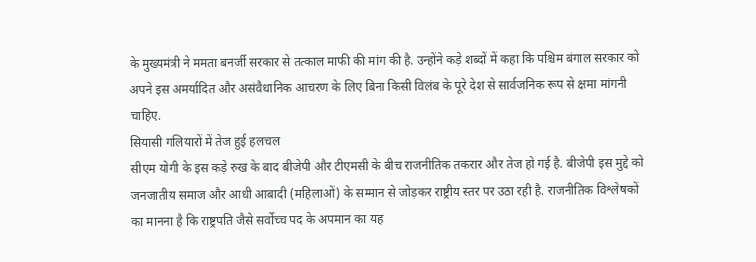के मुख्यमंत्री ने ममता बनर्जी सरकार से तत्काल माफी की मांग की है. उन्होंने कड़े शब्दों में कहा कि पश्चिम बंगाल सरकार को अपने इस अमर्यादित और असंवैधानिक आचरण के लिए बिना किसी विलंब के पूरे देश से सार्वजनिक रूप से क्षमा मांगनी चाहिए.
सियासी गलियारों में तेज हुई हलचल
सीएम योगी के इस कड़े रुख के बाद बीजेपी और टीएमसी के बीच राजनीतिक तकरार और तेज हो गई है. बीजेपी इस मुद्दे को जनजातीय समाज और आधी आबादी (महिलाओं) के सम्मान से जोड़कर राष्ट्रीय स्तर पर उठा रही है. राजनीतिक विश्लेषकों का मानना है कि राष्ट्रपति जैसे सर्वोच्च पद के अपमान का यह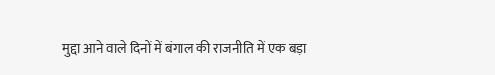मुद्दा आने वाले दिनों में बंगाल की राजनीति में एक बड़ा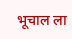भूचाल ला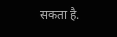सकता है.